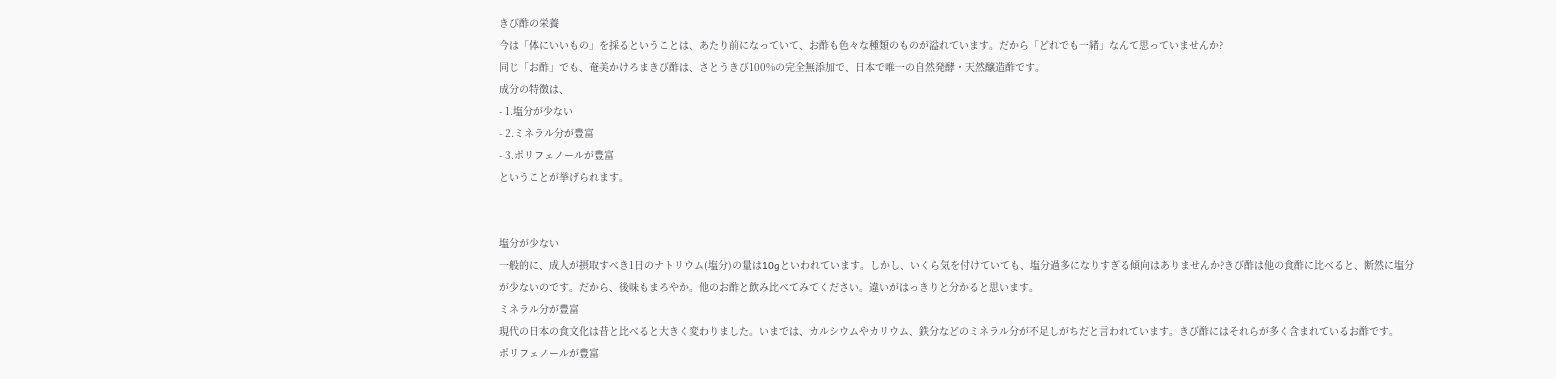きび酢の栄養
今は「体にいいもの」を採るということは、あたり前になっていて、お酢も色々な種類のものが溢れています。だから「どれでも一緒」なんて思っていませんか?
同じ「お酢」でも、奄美かけろまきび酢は、さとうきび100%の完全無添加で、日本で唯一の自然発酵・天然醸造酢です。
成分の特徴は、
- 1.塩分が少ない
- 2.ミネラル分が豊富
- 3.ポリフェノールが豊富
ということが挙げられます。


塩分が少ない
一般的に、成人が摂取すべき1日のナトリウム(塩分)の量は10gといわれています。しかし、いくら気を付けていても、塩分過多になりすぎる傾向はありませんか?きび酢は他の食酢に比べると、断然に塩分が少ないのです。だから、後味もまろやか。他のお酢と飲み比べてみてください。違いがはっきりと分かると思います。
ミネラル分が豊富
現代の日本の食文化は昔と比べると大きく変わりました。いまでは、カルシウムやカリウム、鉄分などのミネラル分が不足しがちだと言われています。きび酢にはそれらが多く含まれているお酢です。
ポリフェノールが豊富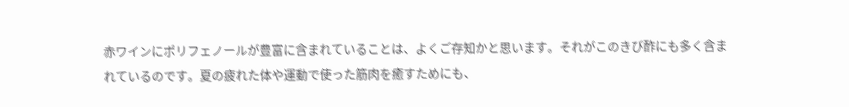赤ワインにポリフェノールが豊富に含まれていることは、よくご存知かと思います。それがこのきび酢にも多く含まれているのです。夏の疲れた体や運動で使った筋肉を癒すためにも、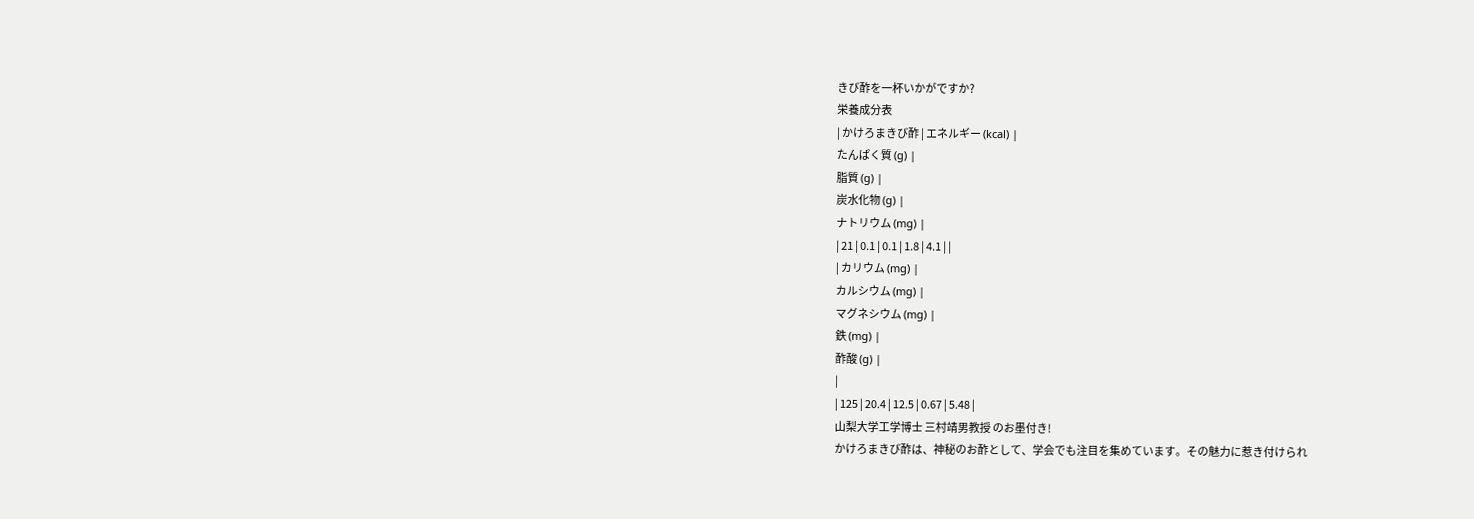きび酢を一杯いかがですか?
栄養成分表
| かけろまきび酢 | エネルギー (kcal) |
たんぱく質 (g) |
脂質 (g) |
炭水化物 (g) |
ナトリウム (mg) |
| 21 | 0.1 | 0.1 | 1.8 | 4.1 | |
| カリウム (mg) |
カルシウム (mg) |
マグネシウム (mg) |
鉄 (mg) |
酢酸 (g) |
|
| 125 | 20.4 | 12.5 | 0.67 | 5.48 |
山梨大学工学博士 三村靖男教授 のお墨付き!
かけろまきび酢は、神秘のお酢として、学会でも注目を集めています。その魅力に惹き付けられ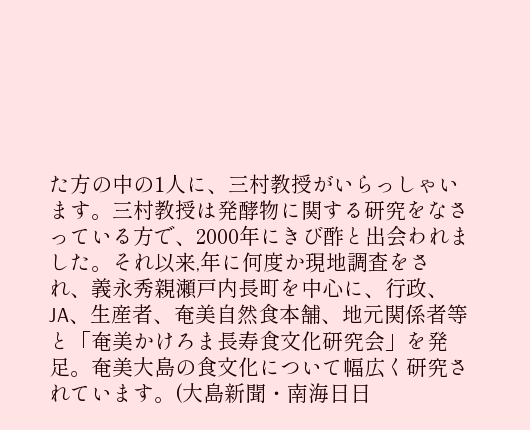た方の中の1人に、三村教授がいらっしゃいます。三村教授は発酵物に関する研究をなさっている方で、2000年にきび酢と出会われました。それ以来,年に何度か現地調査をされ、義永秀親瀬戸内長町を中心に、行政、JA、生産者、奄美自然食本舗、地元関係者等と「奄美かけろま長寿食文化研究会」を発足。奄美大島の食文化について幅広く研究されています。(大島新聞・南海日日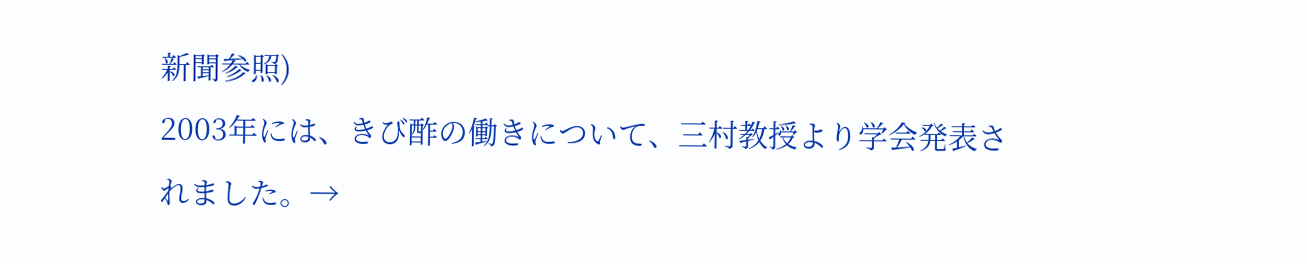新聞参照)
2003年には、きび酢の働きについて、三村教授より学会発表されました。→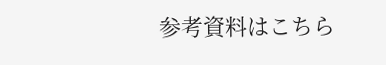参考資料はこちら